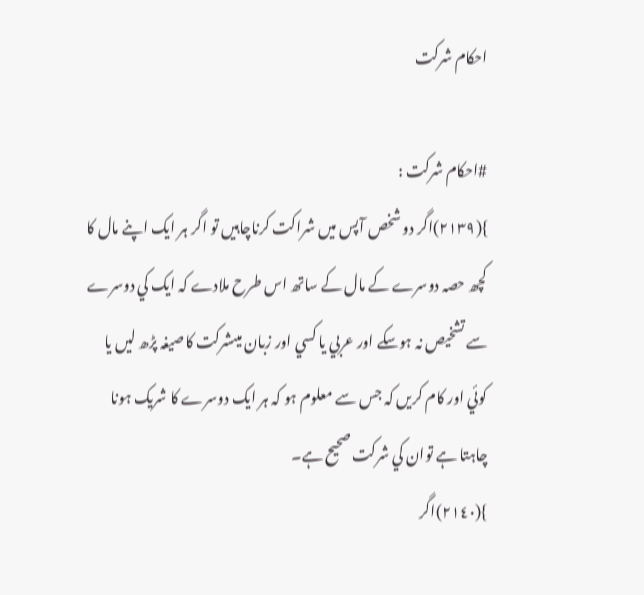احکام شرکت

#احکام شرکت :
}(٢١٣٩)اگر دو شخص آپس ميں شراکت کرناچاہيں تو اگر ہر ايک اپنے مال کا کچھ حصہ دوسرے کے مال کے ساتھ اس طرح ملادے کہ ايک کي دوسرے سے تشخيص نہ ہوسکے اور عربي يا کسي اور زبان ميںشرکت کاصيغہ پڑھ ليں يا کوئي اور کام کريں کہ جس سے معلوم ہو کہ ہر ايک دوسرے کا شريک ہونا چاہتا ہے توان کي شرکت صحيح ہے۔
}(٢١٤٠)اگر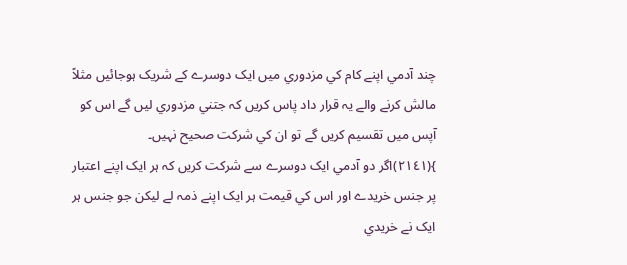چند آدمي اپنے کام کي مزدوري ميں ايک دوسرے کے شريک ہوجائيں مثلاً مالش کرنے والے يہ قرار داد پاس کريں کہ جتني مزدوري ليں گے اس کو آپس ميں تقسيم کريں گے تو ان کي شرکت صحيح نہيں۔
}(٢١٤١)اگر دو آدمي ايک دوسرے سے شرکت کريں کہ ہر ايک اپنے اعتبار پر جنس خريدے اور اس کي قيمت ہر ايک اپنے ذمہ لے ليکن جو جنس ہر ايک نے خريدي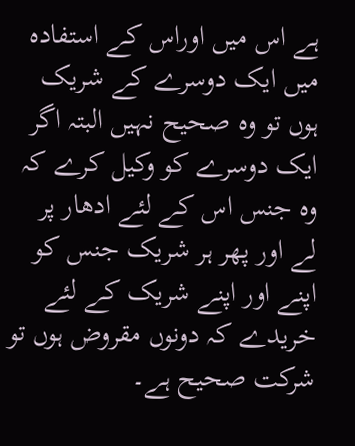ہے اس ميں اوراس کے استفادہ ميں ايک دوسرے کے شريک ہوں تو وہ صحيح نہيں البتہ اگر ايک دوسرے کو وکيل کرے کہ وہ جنس اس کے لئے ادھار پر لے اور پھر ہر شريک جنس کو اپنے اور اپنے شريک کے لئے خريدے کہ دونوں مقروض ہوں تو شرکت صحيح ہے۔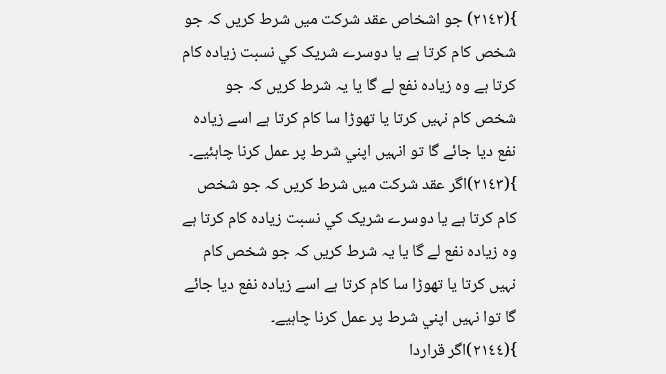}(٢١٤٢) جو اشخاص عقد شرکت ميں شرط کريں کہ جو شخص کام کرتا ہے يا دوسرے شريک کي نسبت زيادہ کام کرتا ہے وہ زيادہ نفع لے گا يا يہ شرط کريں کہ جو شخص کام نہيں کرتا يا تھوڑا سا کام کرتا ہے اسے زيادہ نفع ديا جائے گا تو انہيں اپني شرط پر عمل کرنا چاہئيے۔
}(٢١٤٣)اگر عقد شرکت ميں شرط کريں کہ جو شخص کام کرتا ہے يا دوسرے شريک کي نسبت زيادہ کام کرتا ہے وہ زيادہ نفع لے گا يا يہ شرط کريں کہ جو شخص کام نہيں کرتا يا تھوڑا سا کام کرتا ہے اسے زيادہ نفع ديا جائے گا توا نہيں اپني شرط پر عمل کرنا چاہيے۔
}(٢١٤٤)اگر قراردا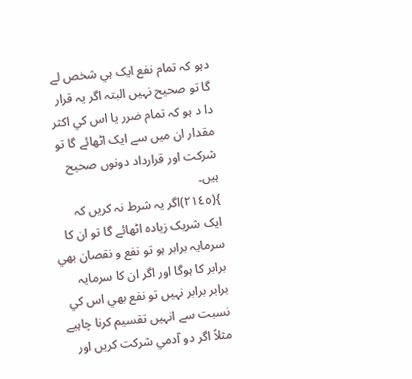دہو کہ تمام نفع ايک ہي شخص لے گا تو صحيح نہيں البتہ اگر يہ قرار دا د ہو کہ تمام ضرر يا اس کي اکثر مقدار ان ميں سے ايک اٹھائے گا تو شرکت اور قرارداد دونوں صحيح ہيں۔
}(٢١٤٥)اگر يہ شرط نہ کريں کہ ايک شريک زيادہ اٹھائے گا تو ان کا سرمايہ برابر ہو تو نفع و نقصان بھي برابر کا ہوگا اور اگر ان کا سرمايہ برابر برابر نہيں تو نفع بھي اس کي نسبت سے انہيں تقسيم کرنا چاہيے مثلاً اگر دو آدمي شرکت کريں اور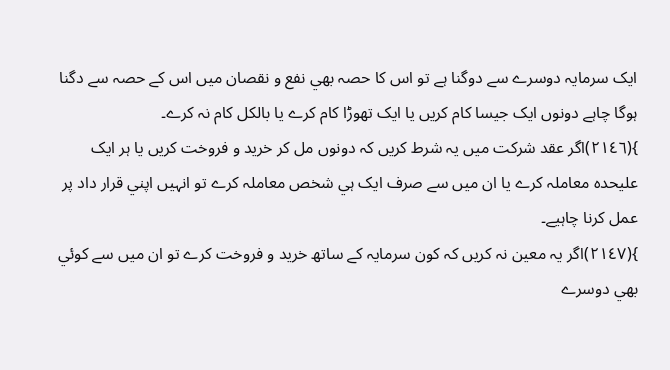ايک سرمايہ دوسرے سے دوگنا ہے تو اس کا حصہ بھي نفع و نقصان ميں اس کے حصہ سے دگنا ہوگا چاہے دونوں ايک جيسا کام کريں يا ايک تھوڑا کام کرے يا بالکل کام نہ کرے۔
}(٢١٤٦)اگر عقد شرکت ميں يہ شرط کريں کہ دونوں مل کر خريد و فروخت کريں يا ہر ايک عليحدہ معاملہ کرے يا ان ميں سے صرف ايک ہي شخص معاملہ کرے تو انہيں اپني قرار داد پر عمل کرنا چاہيے۔
}(٢١٤٧)اگر يہ معين نہ کريں کہ کون سرمايہ کے ساتھ خريد و فروخت کرے تو ان ميں سے کوئي بھي دوسرے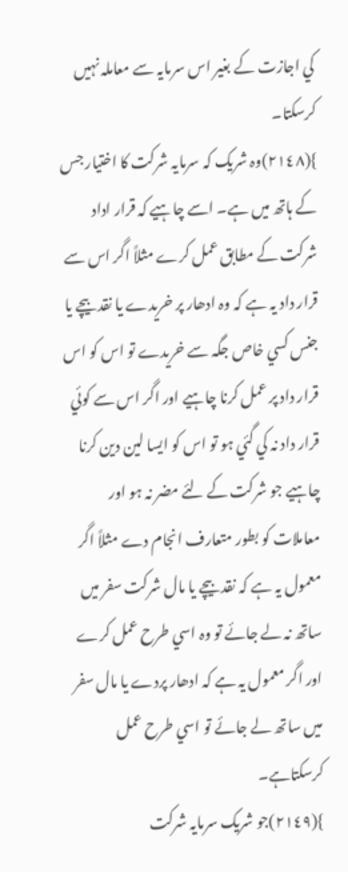کي اجازت کے بغير اس سرمايہ سے معاملہ نہيں کرسکتا۔
}(٢١٤٨)وہ شريک کہ سرمايہ شرکت کا اختيار جس کے ہاتھ ميں ہے۔ اسے چاہيے کہ قرار اداد شرکت کے مطابق عمل کرے مثلاً اگر اس سے قرار داد يہ ہے کہ وہ ادھار پر خريدے يا نقد بيچے يا جنس کسي خاص جگہ سے خريدے تو اس کو اس قرار داد پر عمل کرنا چاہيے اور اگر اس سے کوئي قرار داد نہ کي گئي ہو تو اس کو ايسا لين دين کرنا چاہيے جو شرکت کے لئے مضر نہ ہو اور معاملات کو بطور متعارف انجام دے مثلاً اگر معمول يہ ہے کہ نقد بيچے يا مال شرکت سفر ميں ساتھ نہ لے جائے تو وہ اسي طرح عمل کرے اور اگر معمول يہ ہے کہ ادھار پردے يا مال سفر ميں ساتھ لے جائے تو اسي طرح عمل کرسکتاہے۔
}(٢١٤٩)جو شريک سرمايہ شرکت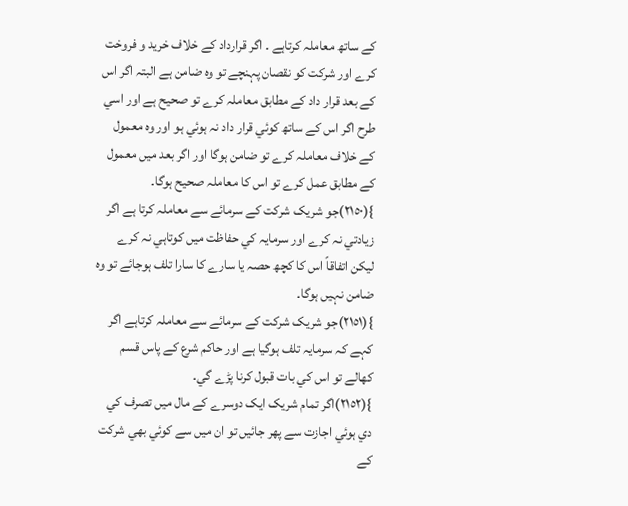کے ساتھ معاملہ کرتاہے ۔ اگر قرارداد کے خلاف خريد و فروخت کرے اور شرکت کو نقصان پہنچے تو وہ ضامن ہے البتہ اگر اس کے بعد قرار داد کے مطابق معاملہ کرے تو صحيح ہے اور اسي طرح اگر اس کے ساتھ کوئي قرار داد نہ ہوئي ہو اور وہ معمول کے خلاف معاملہ کرے تو ضامن ہوگا اور اگر بعد ميں معمول کے مطابق عمل کرے تو اس کا معاملہ صحيح ہوگا۔
}(٢١٥٠)جو شريک شرکت کے سرمائے سے معاملہ کرتا ہے اگر زيادتي نہ کرے اور سرمايہ کي حفاظت ميں کوتاہي نہ کرے ليکن اتفاقاً اس کا کچھ حصہ يا سارے کا سارا تلف ہوجائے تو وہ ضامن نہيں ہوگا۔
}(٢١٥١)جو شريک شرکت کے سرمائے سے معاملہ کرتاہے اگر کہے کہ سرمايہ تلف ہوگيا ہے اور حاکم شرع کے پاس قسم کھالے تو اس کي بات قبول کرنا پڑے گي۔
}(٢١٥٢)اگر تمام شريک ايک دوسرے کے مال ميں تصرف کي دي ہوئي اجازت سے پھر جائيں تو ان ميں سے کوئي بھي شرکت کے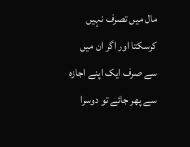مال ميں تصرف نہيں کرسکتا اور اگر ان ميں سے صرف ايک اپنے اجازہ سے پھر جائے تو دوسرا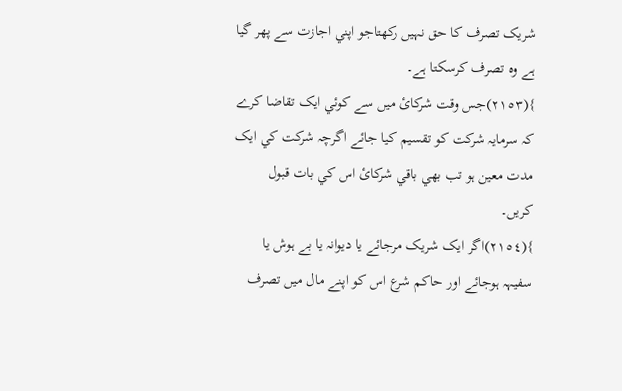شريک تصرف کا حق نہيں رکھتاجو اپني اجازت سے پھر گيا ہے وہ تصرف کرسکتا ہے۔
}(٢١٥٣)جس وقت شرکائ ميں سے کوئي ايک تقاضا کرے کہ سرمايہ شرکت کو تقسيم کيا جائے اگرچہ شرکت کي ايک مدت معين ہو تب بھي باقي شرکائ اس کي بات قبول کريں۔
}(٢١٥٤)اگر ايک شريک مرجائے يا ديوانہ يا بے ہوش يا سفيہہ ہوجائے اور حاکم شرع اس کو اپنے مال ميں تصرف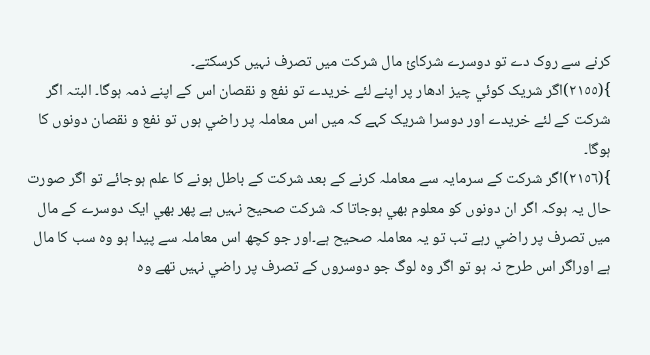کرنے سے روک دے تو دوسرے شرکائ مال شرکت ميں تصرف نہيں کرسکتے۔
}(٢١٥٥)اگر شريک کوئي چيز ادھار پر اپنے لئے خريدے تو نفع و نقصان اس کے اپنے ذمہ ہوگا۔ البتہ اگر شرکت کے لئے خريدے اور دوسرا شريک کہے کہ ميں اس معاملہ پر راضي ہوں تو نفع و نقصان دونوں کا ہوگا۔
}(٢١٥٦)اگر شرکت کے سرمايہ سے معاملہ کرنے کے بعد شرکت کے باطل ہونے کا علم ہوجائے تو اگر صورت حال يہ ہوکہ اگر ان دونوں کو معلوم بھي ہوجاتا کہ شرکت صحيح نہيں ہے پھر بھي ايک دوسرے کے مال ميں تصرف پر راضي رہے تب تو يہ معاملہ صحيح ہے۔اور جو کچھ اس معاملہ سے پيدا ہو وہ سب کا مال ہے اوراگر اس طرح نہ ہو تو اگر وہ لوگ جو دوسروں کے تصرف پر راضي نہيں تھے وہ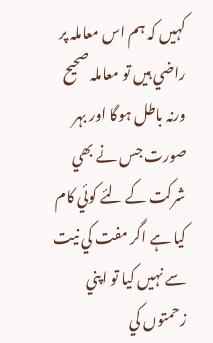کہيں کہ ہم اس معاملہ پر راضي ہيں تو معاملہ صحيح ورنہ باطل ہوگا اور بہر صورت جس نے بھي شرکت کے لئے کوئي کام کيا ہے اگر مفت کي نيت سے نہيں کيا تو اپني زحمتوں کي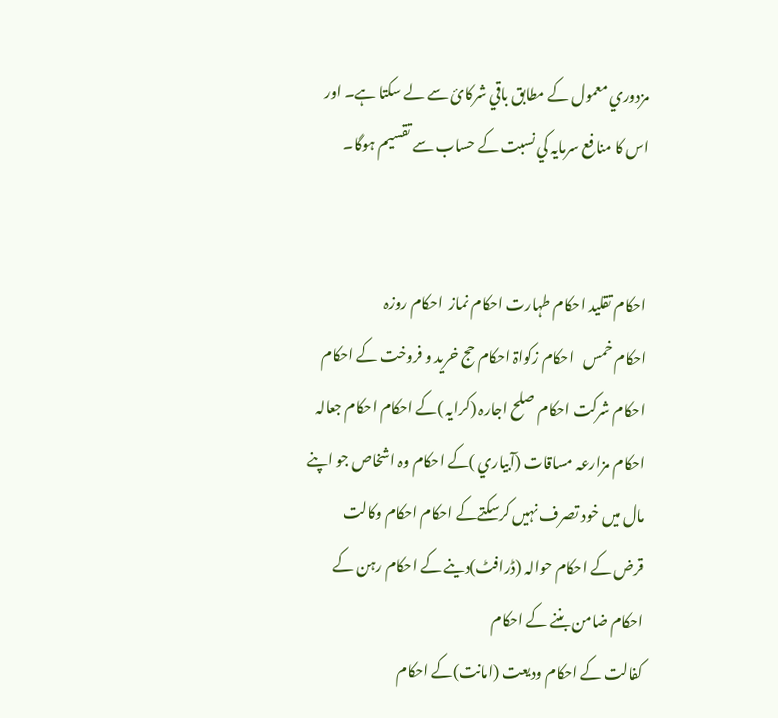مزدوري معمول کے مطابق باقي شرکائ سے لے سکتا ہے۔ اور اس کا منافع سرمايہ کي نسبت کے حساب سے تقسيم ہوگا۔


احکام تقليد احکام طہارت احکام نماز  احکام روزہ
احکام خمس   احکام زکواۃ احکام حج خريد و فروخت کے احکام
احکام شرکت احکام صلح اجارہ (کرايہ )کے احکام احکام جعالہ
احکام مزارعہ مساقات (آبياري )کے احکام وہ اشخاص جو اپنے مال ميں خود تصرف نہيں کرسکتےکے احکام احکام وکالت
قرض کے احکام حوالہ (ڈرافٹ)دينے کے احکام رہن کے احکام ضامن بننے کے احکام
کفالت کے احکام وديعت (امانت)کے احکام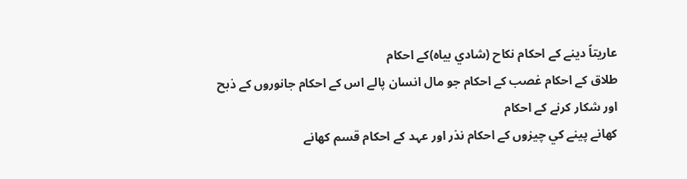عاريتاً دينے کے احکام نکاح (شادي بياہ)کے احکام
طلاق کے احکام غصب کے احکام جو مال انسان پالے اس کے احکام جانوروں کے ذبح اور شکار کرنے کے احکام
کھانے پينے کي چيزوں کے احکام نذر اور عہد کے احکام قسم کھانے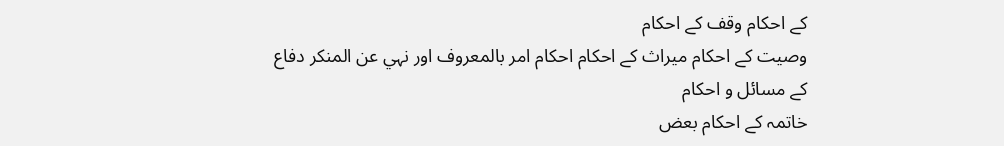کے احکام وقف کے احکام
وصيت کے احکام ميراث کے احکام احکام امر بالمعروف اور نہي عن المنکر دفاع کے مسائل و احکام
خاتمہ کے احکام بعض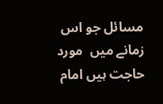مسائل جو اس زمانے ميں  مورد حاجت ہيں امام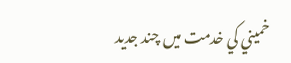خميني کي خدمت ميں چند جديد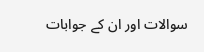سوالات اور ان کے جوابات